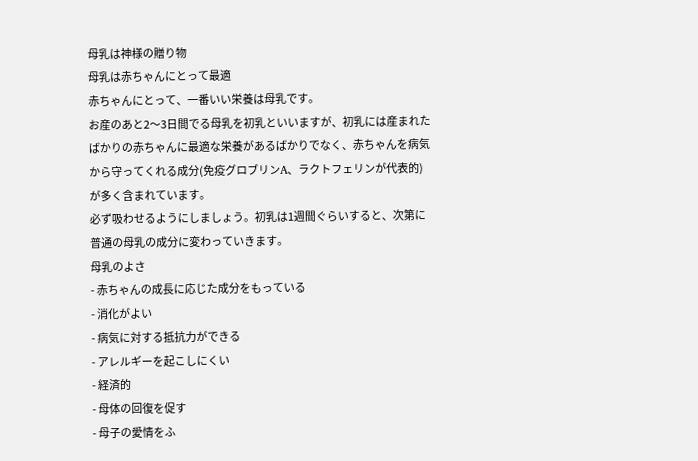母乳は神様の贈り物
母乳は赤ちゃんにとって最適
赤ちゃんにとって、一番いい栄養は母乳です。
お産のあと2〜3日間でる母乳を初乳といいますが、初乳には産まれたばかりの赤ちゃんに最適な栄養があるばかりでなく、赤ちゃんを病気から守ってくれる成分(免疫グロブリンA、ラクトフェリンが代表的)が多く含まれています。
必ず吸わせるようにしましょう。初乳は1週間ぐらいすると、次第に普通の母乳の成分に変わっていきます。
母乳のよさ
- 赤ちゃんの成長に応じた成分をもっている
- 消化がよい
- 病気に対する抵抗力ができる
- アレルギーを起こしにくい
- 経済的
- 母体の回復を促す
- 母子の愛情をふ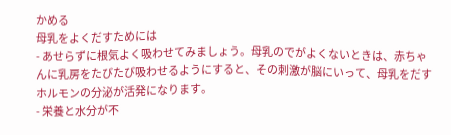かめる
母乳をよくだすためには
- あせらずに根気よく吸わせてみましょう。母乳のでがよくないときは、赤ちゃんに乳房をたびたび吸わせるようにすると、その刺激が脳にいって、母乳をだすホルモンの分泌が活発になります。
- 栄養と水分が不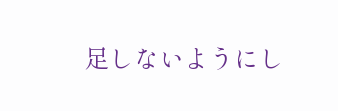足しないようにし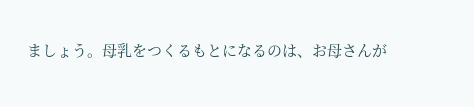ましょう。母乳をつくるもとになるのは、お母さんが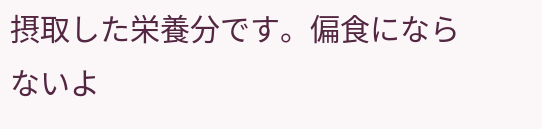摂取した栄養分です。偏食にならないよ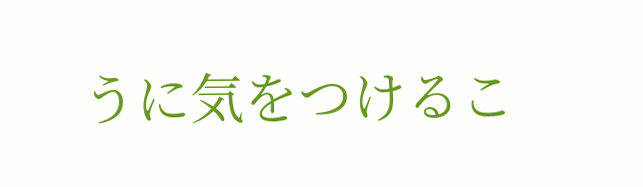うに気をつけるこ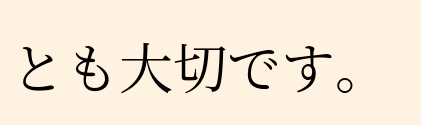とも大切です。